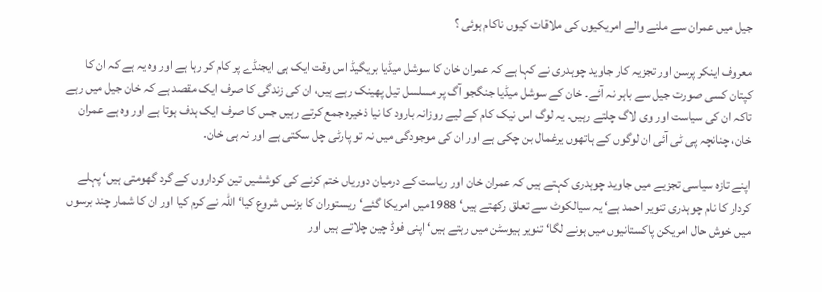جیل میں عمران سے ملنے والے امریکیوں کی ملاقات کیوں ناکام ہوئی ؟

معروف اینکر پرسن اور تجزیہ کار جاوید چوہدری نے کہا ہے کہ عمران خان کا سوشل میڈیا بریگیڈ اس وقت ایک ہی ایجنڈے پر کام کر رہا ہے اور وہ یہ ہے کہ ان کا کپتان کسی صورت جیل سے باہر نہ آئے۔ خان کے سوشل میڈیا جنگجو آگ پر مسلسل تیل پھینک رہے ہیں، ان کی زندگی کا صرف ایک مقصد ہے کہ خان جیل میں رہے تاکہ ان کی سیاست اور وی لاگ چلتے رہیں۔ یہ لوگ اس نیک کام کے لیے روزانہ بارود کا نیا ذخیرہ جمع کرتے رہیں جس کا صرف ایک ہدف ہوتا ہے اور وہ ہے عمران خان، چنانچہ پی ٹی آئی ان لوگوں کے ہاتھوں یرغمال بن چکی ہے اور ان کی موجودگی میں نہ تو پارٹی چل سکتی ہے اور نہ ہی خان۔

اپنے تازہ سیاسی تجزیے میں جاوید چوہدری کہتے ہیں کہ عمران خان اور ریاست کے درمیان دوریاں ختم کرنے کی کوششیں تین کرداروں کے گرد گھومتی ہیں‘ پہلے کردار کا نام چوہدری تنویر احمد ہے‘ یہ سیالکوٹ سے تعلق رکھتے ہیں‘ 1988میں امریکا گئے‘ ریستوران کا بزنس شروع کیا‘ اللہ نے کرم کیا اور ان کا شمار چند برسوں میں خوش حال امریکن پاکستانیوں میں ہونے لگا‘ تنویر ہیوسٹن میں رہتے ہیں‘ اپنی فوڈ چین چلاتے ہیں اور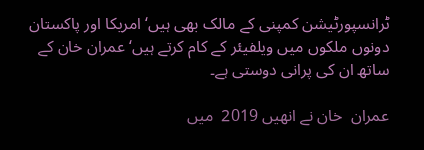ٹرانسپورٹیشن کمپنی کے مالک بھی ہیں‘ امریکا اور پاکستان دونوں ملکوں میں ویلفیئر کے کام کرتے ہیں‘ عمران خان کے ساتھ ان کی پرانی دوستی ہے۔

عمران  خان نے انھیں 2019  میں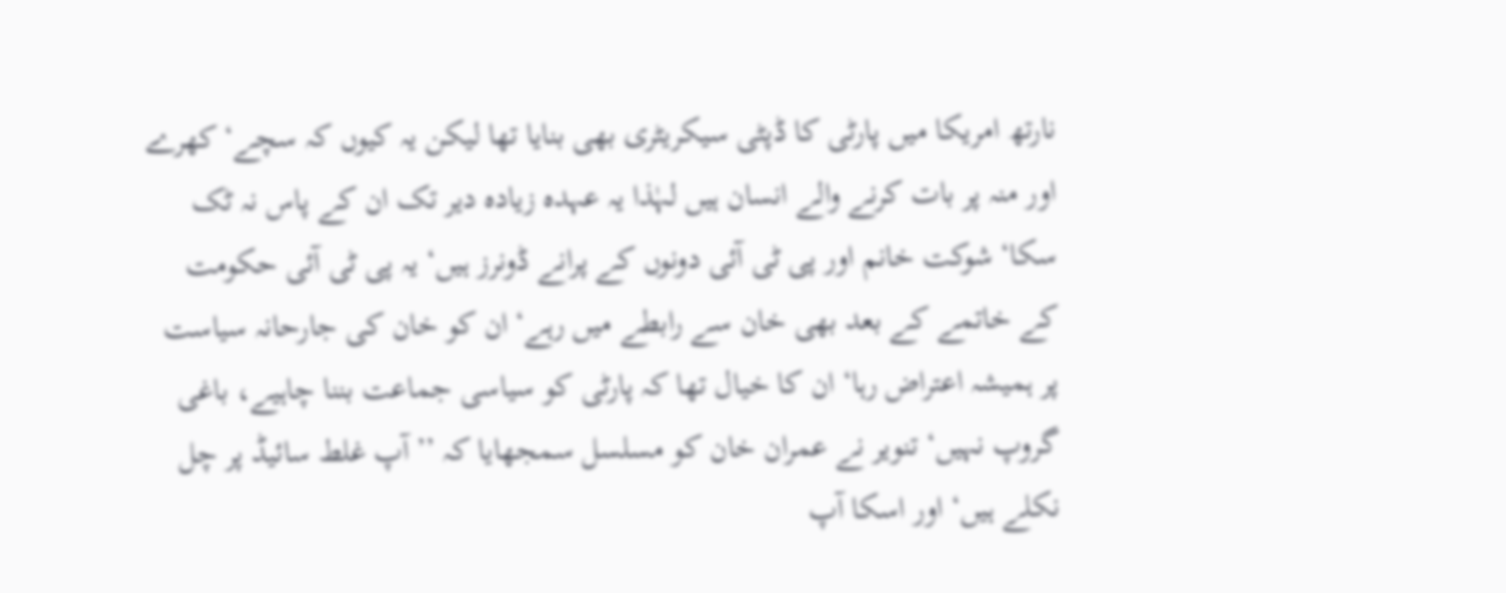نارتھ امریکا میں پارٹی کا ڈپٹی سیکریٹری بھی بنایا تھا لیکن یہ کیوں کہ سچے‘ کھرے اور منہ پر بات کرنے والے انسان ہیں لہٰذا یہ عہدہ زیادہ دیر تک ان کے پاس نہ ٹک سکا‘ شوکت خانم اور پی ٹی آئی دونوں کے پرانے ڈونرز ہیں‘ یہ پی ٹی آئی حکومت کے خاتمے کے بعد بھی خان سے رابطے میں رہے‘ ان کو خان کی جارحانہ سیاست پر ہمیشہ اعتراض رہا‘ ان کا خیال تھا کہ پارٹی کو سیاسی جماعت بننا چاہیے، باغی گروپ نہیں‘ تنویر نے عمران خان کو مسلسل سمجھایا کہ ’’آپ غلط سائیڈ پر چل نکلے ہیں‘ اور اسکا آپ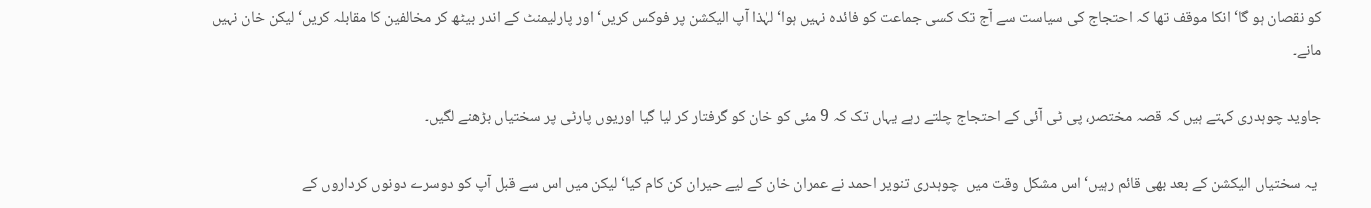کو نقصان ہو گا‘ انکا موقف تھا کہ احتجاج کی سیاست سے آج تک کسی جماعت کو فائدہ نہیں ہوا‘ لہٰذا آپ الیکشن پر فوکس کریں‘ اور پارلیمنٹ کے اندر بیٹھ کر مخالفین کا مقابلہ کریں‘ لیکن خان نہیں مانے۔

جاوید چوہدری کہتے ہیں کہ قصہ مختصر، پی ٹی آئی کے احتجاج چلتے رہے یہاں تک کہ 9 مئی کو خان کو گرفتار کر لیا گیا اوریوں پارٹی پر سختیاں بڑھنے لگیں۔

 یہ سختیاں الیکشن کے بعد بھی قائم رہیں‘ اس مشکل وقت میں  چوہدری تنویر احمد نے عمران خان کے لیے حیران کن کام کیا‘ لیکن میں اس سے قبل آپ کو دوسرے دونوں کرداروں کے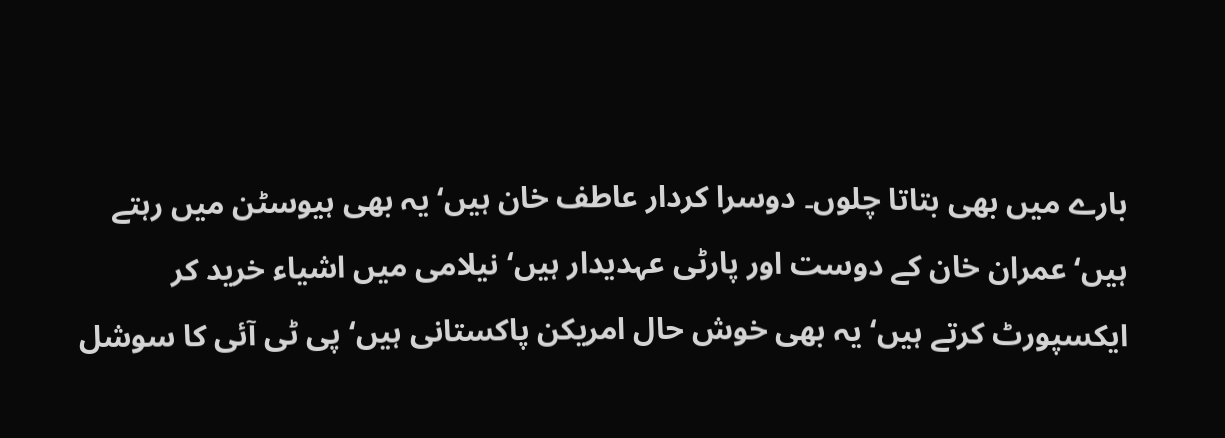بارے میں بھی بتاتا چلوں۔ دوسرا کردار عاطف خان ہیں‘ یہ بھی ہیوسٹن میں رہتے ہیں‘ عمران خان کے دوست اور پارٹی عہدیدار ہیں‘ نیلامی میں اشیاء خرید کر ایکسپورٹ کرتے ہیں‘ یہ بھی خوش حال امریکن پاکستانی ہیں‘ پی ٹی آئی کا سوشل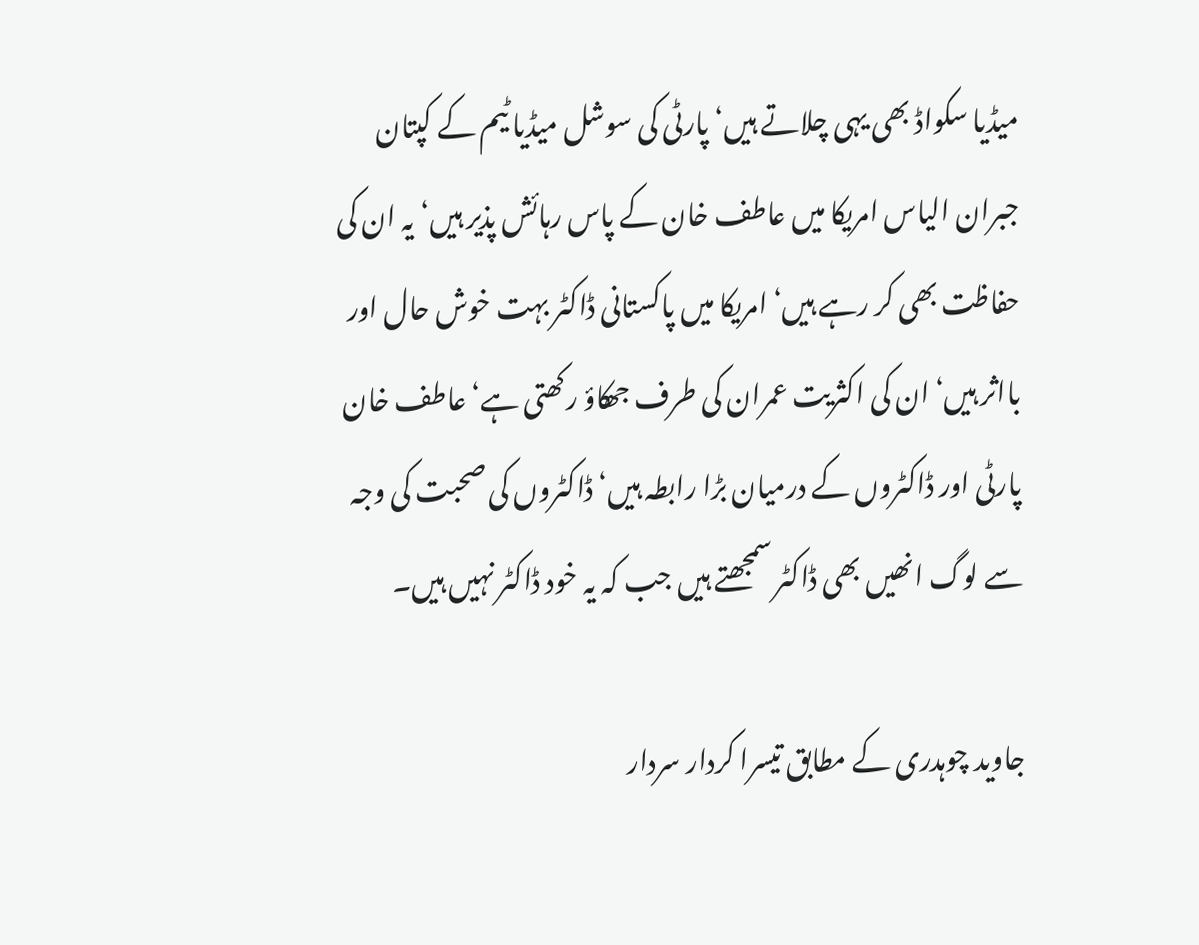میڈیا سکواڈ بھی یہی چلاتے ہیں‘ پارٹی کی سوشل میڈیا ٹیم کے کپتان جبران الیاس امریکا میں عاطف خان کے پاس رہائش پذیر ہیں‘یہ ان کی حفاظت بھی کر رہے ہیں‘ امریکا میں پاکستانی ڈاکٹر بہت خوش حال اور بااثر ہیں‘ ان کی اکثریت عمران کی طرف جھکاؤ رکھتی ہے‘ عاطف خان پارٹی اور ڈاکٹروں کے درمیان بڑا رابطہ ہیں‘ ڈاکٹروں کی صحبت کی وجہ سے لوگ انھیں بھی ڈاکٹر سمجھتے ہیں جب کہ یہ خود ڈاکٹر نہیں ہیں۔

جاوید چوہدری کے مطابق تیسرا کردار سردار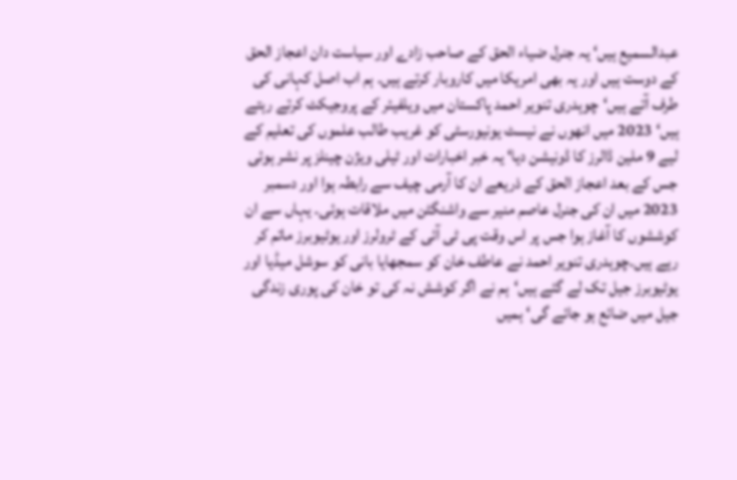عبدالسمیع ہیں‘ یہ جنرل ضیاء الحق کے صاحب زادے اور سیاست دان اعجاز الحق کے دوست ہیں اور یہ بھی امریکا میں کاروبار کرتے ہیں۔ ہم اب اصل کہانی کی طرف آتے ہیں‘چوہدری تنویر احمد پاکستان میں ویلفیئر کے پروجیکٹ کرتے رہتے ہیں‘ 2023 میں انھوں نے نیسٹ یونیورسٹی کو غریب طالب علموں کی تعلیم کے لیے 9 ملین ڈالرز کا ڈونیشن دیا‘ یہ خبر اخبارات اور ٹیلی ویژن چینلز پر نشر ہوئی جس کے بعد اعجاز الحق کے ذریعے ان کا آرمی چیف سے رابطہ ہوا اور دسمبر 2023 میں ان کی جنرل عاصم منیر سے واشنگٹن میں ملاقات ہوئی۔ یہاں سے ان کوششوں کا آغاز ہوا جس پر اس وقت پی ٹی آئی کے ٹرولرز اور یوٹیوبرز ماتم کر رہے ہیں۔چوہدری تنویر احمد نے عاطف خان کو سمجھایا بانی کو سوشل میڈیا اور یوٹیوبرز جیل تک لے گئے ہیں‘ہم نے اگر کوشش نہ کی تو خان کی پوری زندگی جیل میں ضائع ہو جائے گی‘ ہمیں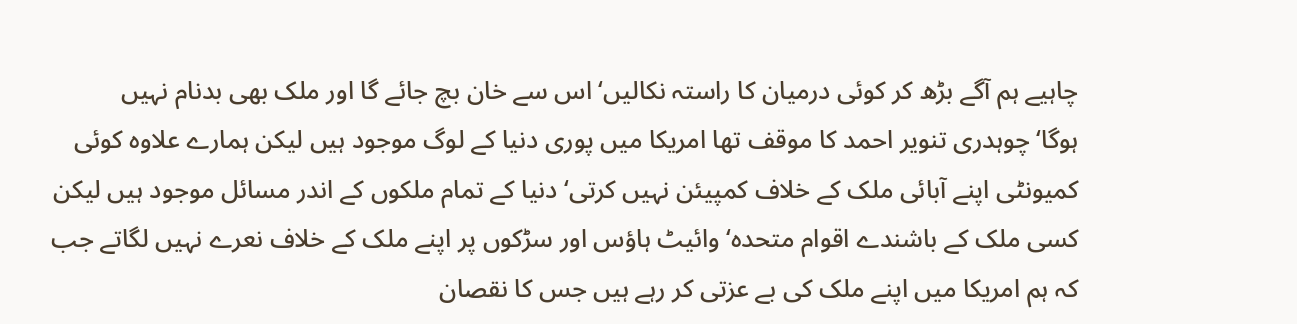چاہیے ہم آگے بڑھ کر کوئی درمیان کا راستہ نکالیں‘ اس سے خان بچ جائے گا اور ملک بھی بدنام نہیں ہوگا‘چوہدری تنویر احمد کا موقف تھا امریکا میں پوری دنیا کے لوگ موجود ہیں لیکن ہمارے علاوہ کوئی کمیونٹی اپنے آبائی ملک کے خلاف کمپیئن نہیں کرتی‘ دنیا کے تمام ملکوں کے اندر مسائل موجود ہیں لیکن کسی ملک کے باشندے اقوام متحدہ‘ وائیٹ ہاؤس اور سڑکوں پر اپنے ملک کے خلاف نعرے نہیں لگاتے جب کہ ہم امریکا میں اپنے ملک کی بے عزتی کر رہے ہیں جس کا نقصان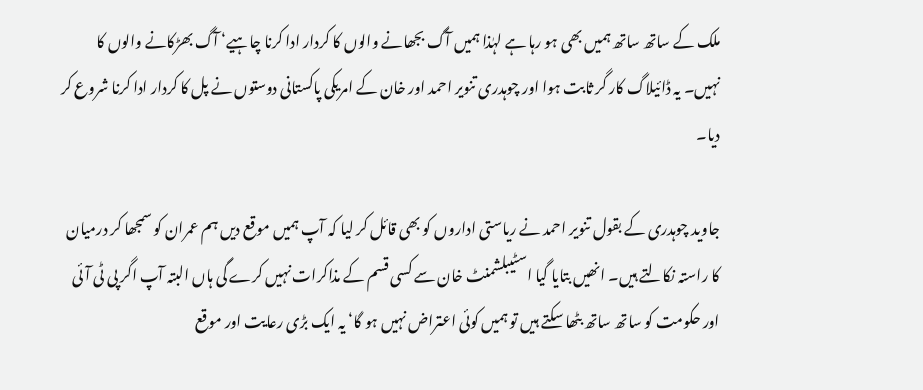ملک کے ساتھ ساتھ ہمیں بھی ہو رہا ہے لہٰذا ہمیں آگ بجھانے والوں کا کردار ادا کرنا چاہیے‘ آگ بھڑکانے والوں کا نہیں۔ یہ ڈائیلاگ کار گر ثابت ہوا اور چوہدری تنویر احمد اور خان کے امریکی پاکستانی دوستوں نے پل کا کردار ادا کرنا شروع کر دیا۔

جاوید چوہدری کے بقول تنویر احمد نے ریاستی اداروں کو بھی قائل کر لیا کہ آپ ہمیں موقع دیں ہم عمران کو سمجھا کر درمیان کا راستہ نکالتے ہیں۔ انھیں بتایا گیا اسٹیبلشمنٹ خان سے کسی قسم کے مذاکرات نہیں کرے گی ہاں البتہ آپ اگر پی ٹی آئی اور حکومت کو ساتھ ساتھ بٹھا سکتے ہیں تو ہمیں کوئی اعتراض نہیں ہو گا‘ یہ ایک بڑی رعایت اور موقع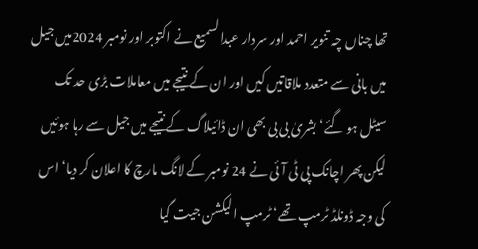تھا چناں چہ تنویر احمد اور سردار عبدالسمیع نے اکتوبر اور نومبر 2024میں جیل میں بانی سے متعدد ملاقاتیں کیں اور ان کے نتیجے میں معاملات بڑی حد تک سیٹل ہو گئے‘ بشریٰ بی بی بھی ان ڈائیلاگ کے نتیجے میں جیل سے رہا ہوئیں لیکن پھر اچانک پی ٹی آئی نے 24 نومبر کے لانگ مارچ کا اعلان کر دیا‘ اس کی وجہ ڈونلڈ ٹرمپ تھے‘ ٹرمپ الیکشن جیت گیا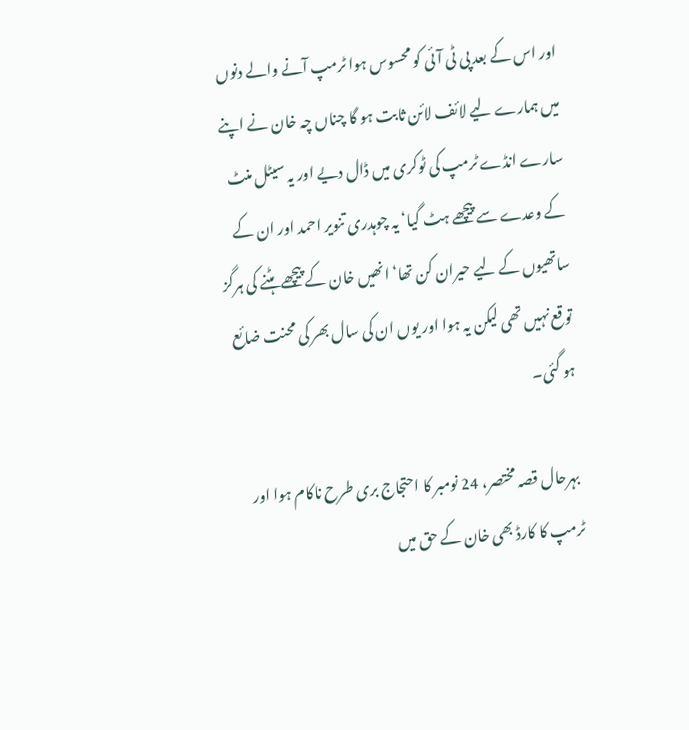اور اس کے بعد پی ٹی آئی کو محسوس ہوا ٹرمپ آنے والے دنوں میں ہمارے لیے لائف لائن ثابت ہو گا چناں چہ خان نے اپنے سارے انڈے ٹرمپ کی ٹوکری میں ڈال دیے اور یہ سیٹل منٹ کے وعدے سے پیچھے ہٹ گیا‘ یہ چوہدری تنویر احمد اور ان کے ساتھیوں کے لیے حیران کن تھا‘ انھیں خان کے پیچھے ہٹنے کی ہرگز توقع نہیں تھی لیکن یہ ہوا اور یوں ان کی سال بھر کی محنت ضائع ہو گئی۔

 بہرحال قصہ مختصر، 24 نومبر کا احتجاج بری طرح ناکام ہوا اور ٹرمپ کا کارڈ بھی خان کے حق میں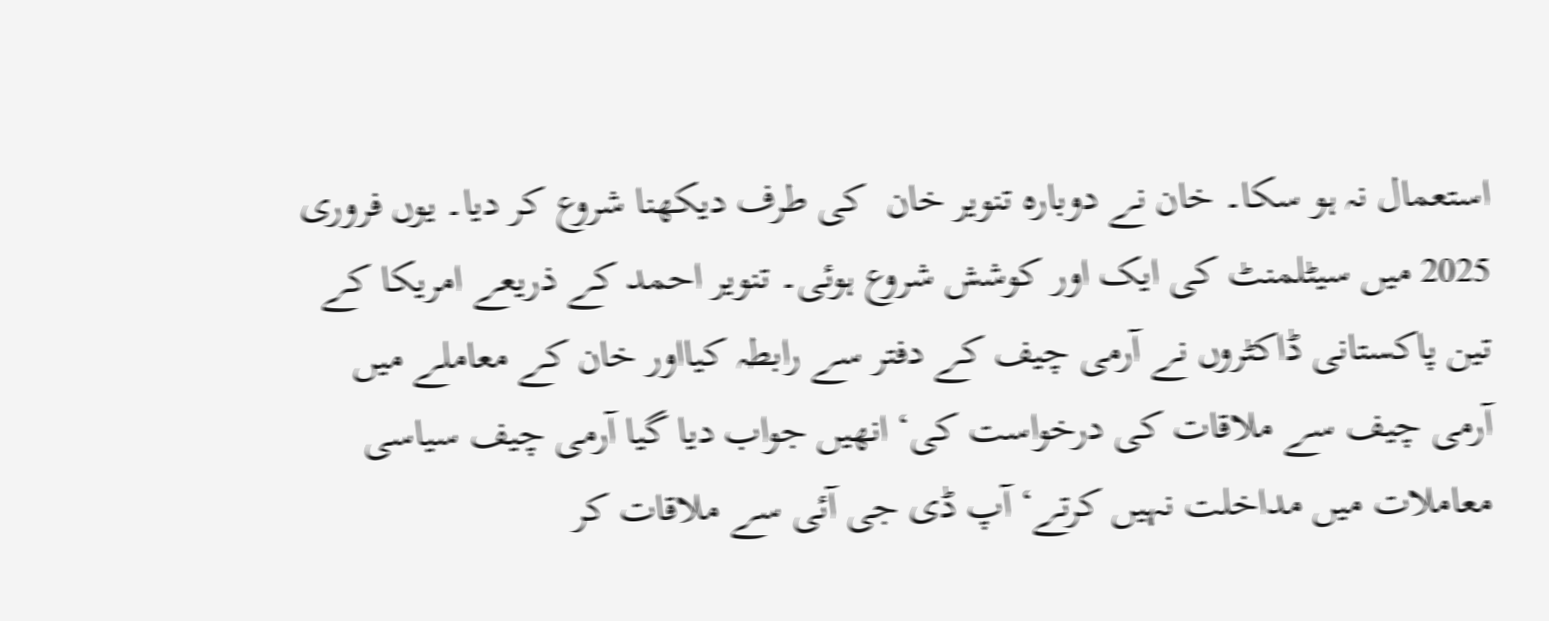استعمال نہ ہو سکا۔ خان نے دوبارہ تنویر خان  کی طرف دیکھنا شروع کر دیا۔ یوں فروری 2025 میں سیٹلمنٹ کی ایک اور کوشش شروع ہوئی۔ تنویر احمد کے ذریعے امریکا کے تین پاکستانی ڈاکٹروں نے آرمی چیف کے دفتر سے رابطہ کیااور خان کے معاملے میں آرمی چیف سے ملاقات کی درخواست کی‘ انھیں جواب دیا گیا آرمی چیف سیاسی معاملات میں مداخلت نہیں کرتے‘ آپ ڈی جی آئی سے ملاقات کر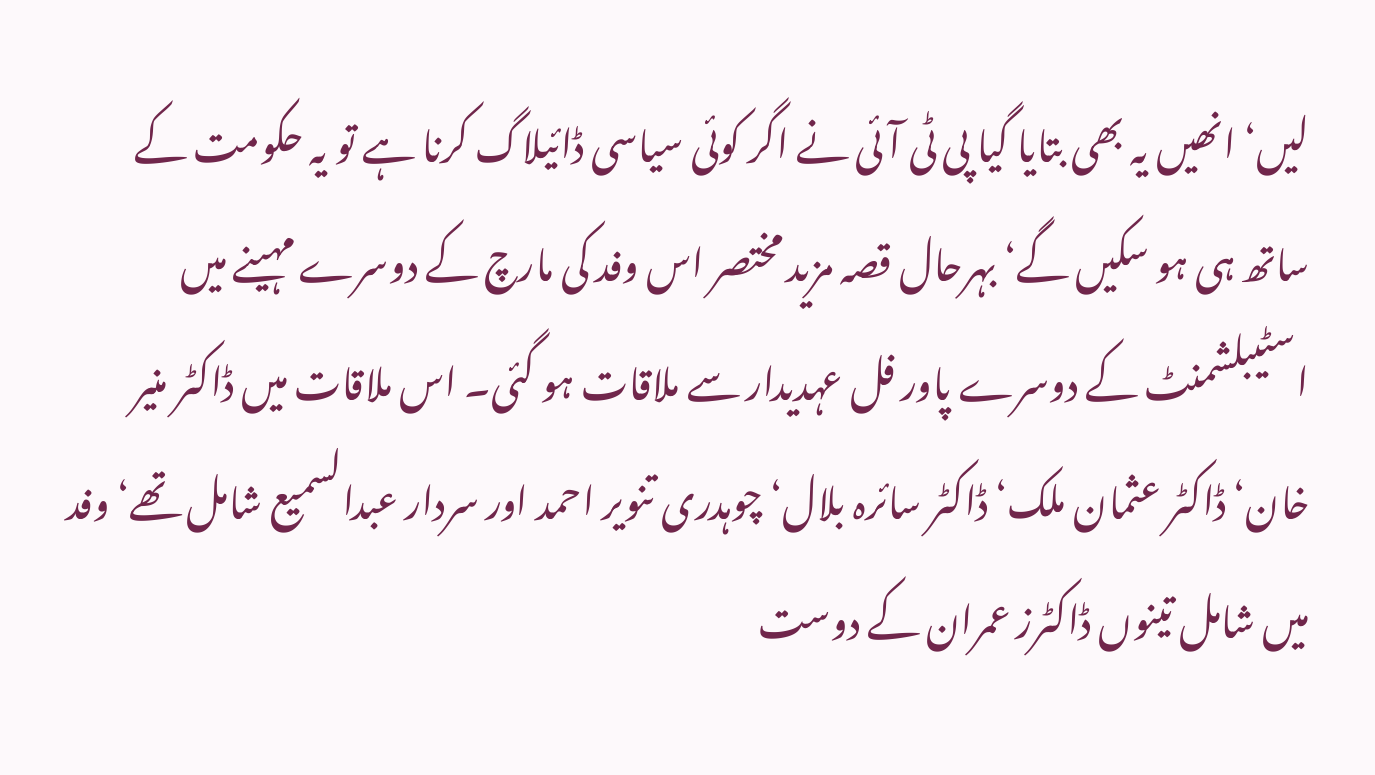لیں‘ انھیں یہ بھی بتایا گیا پی ٹی آئی نے اگر کوئی سیاسی ڈائیلاگ کرنا ہے تو یہ حکومت کے ساتھ ہی ہو سکیں گے‘ بہرحال قصہ مزید مختصر اس وفد کی مارچ کے دوسرے مہینے میں اسٹیبلشمنٹ کے دوسرے پاور فل عہدیدار سے ملاقات ہو گئی۔ اس ملاقات میں ڈاکٹر منیر خان‘ ڈاکٹر عثمان ملک‘ ڈاکٹر سائرہ بلال‘ چوہدری تنویر احمد اور سردار عبدالسمیع شامل تھے‘ وفد میں شامل تینوں ڈاکٹرز عمران کے دوست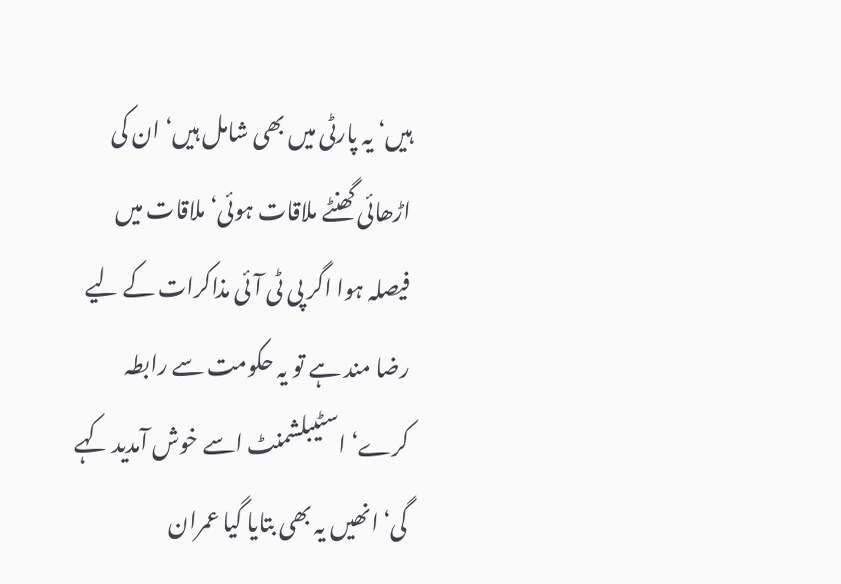ہیں‘ یہ پارٹی میں بھی شامل ہیں‘ ان کی اڑھائی گھنٹے ملاقات ہوئی‘ ملاقات میں فیصلہ ہوا اگر پی ٹی آئی مذاکرات کے لیے رضا مند ہے تو یہ حکومت سے رابطہ کرے‘ اسٹیبلشمنٹ اسے خوش آمدید کہے گی‘ انھیں یہ بھی بتایا گیا عمران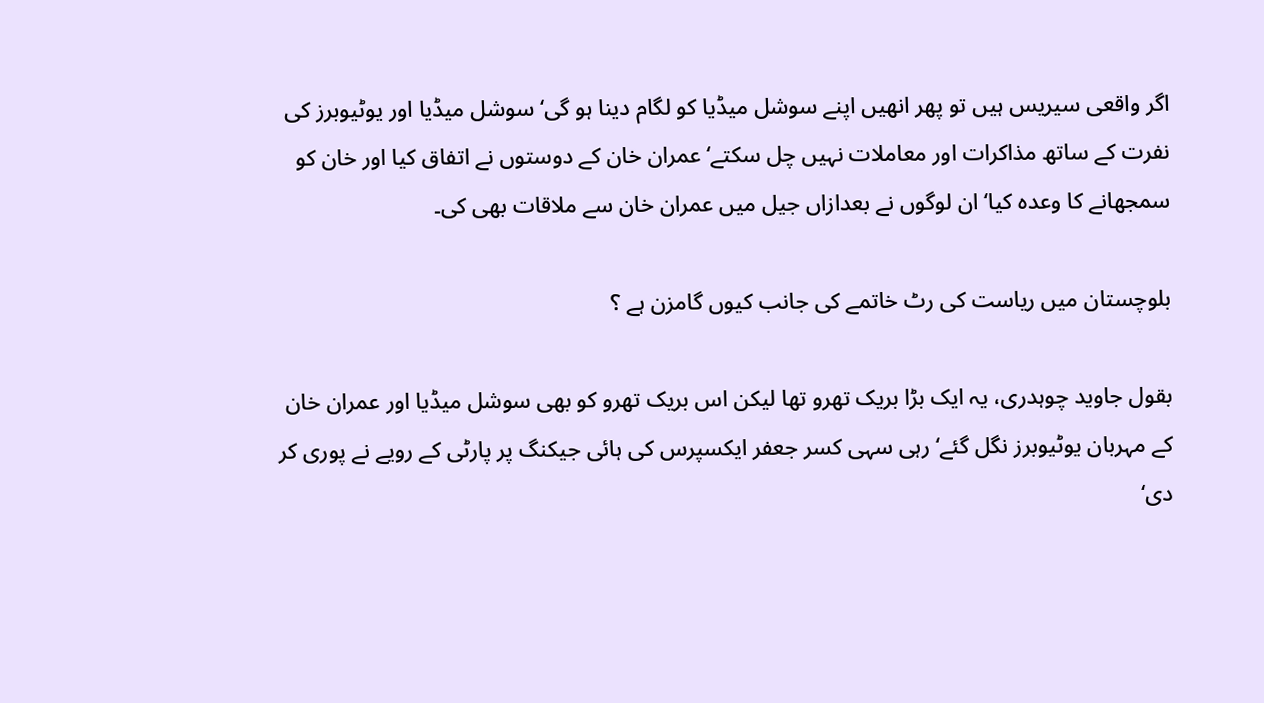اگر واقعی سیریس ہیں تو پھر انھیں اپنے سوشل میڈیا کو لگام دینا ہو گی‘ سوشل میڈیا اور یوٹیوبرز کی نفرت کے ساتھ مذاکرات اور معاملات نہیں چل سکتے‘ عمران خان کے دوستوں نے اتفاق کیا اور خان کو سمجھانے کا وعدہ کیا‘ ان لوگوں نے بعدازاں جیل میں عمران خان سے ملاقات بھی کی۔

بلوچستان میں ریاست کی رٹ خاتمے کی جانب کیوں گامزن ہے ؟

بقول جاوید چوہدری، یہ ایک بڑا بریک تھرو تھا لیکن اس بریک تھرو کو بھی سوشل میڈیا اور عمران خان کے مہربان یوٹیوبرز نگل گئے‘ رہی سہی کسر جعفر ایکسپرس کی ہائی جیکنگ پر پارٹی کے رویے نے پوری کر دی‘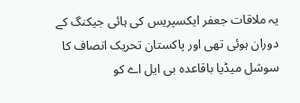یہ ملاقات جعفر ایکسپریس کی ہائی جیکنگ کے دوران ہوئی تھی اور پاکستان تحریک انصاف کا سوشل میڈیا باقاعدہ بی ایل اے کو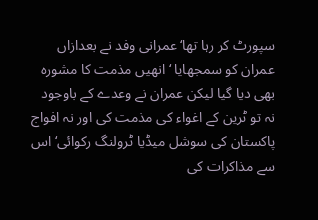سپورٹ کر رہا تھا‘ عمرانی وفد نے بعدازاں عمران کو سمجھایا ‘ انھیں مذمت کا مشورہ بھی دیا گیا لیکن عمران نے وعدے کے باوجود نہ تو ٹرین کے اغواء کی مذمت کی اور نہ افواج پاکستان کی سوشل میڈیا ٹرولنگ رکوائی‘ اس سے مذاکرات کی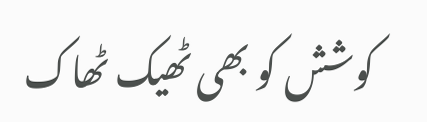کوشش کو بھی ٹھیک ٹھاک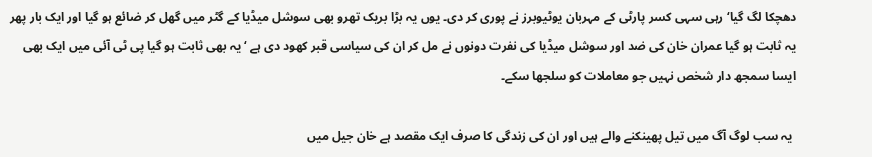دھچکا لگ گیا‘ رہی سہی کسر پارٹی کے مہربان یوٹیوبرز نے پوری کر دی۔ یوں یہ بڑا بریک تھرو بھی سوشل میڈیا کے گٹر میں گھل کر ضائع ہو گیا اور ایک بار پھر یہ ثابت ہو گیا عمران خان کی ضد اور سوشل میڈیا کی نفرت دونوں نے مل کر ان کی سیاسی قبر کھود دی ہے ‘ یہ بھی ثابت ہو گیا پی ٹی آئی میں ایک بھی ایسا سمجھ دار شخص نہیں جو معاملات کو سلجھا سکے۔

 یہ سب لوگ آگ میں تیل پھینکنے والے ہیں اور ان کی زندگی کا صرف ایک مقصد ہے خان جیل میں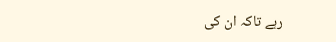رہے تاکہ ان کی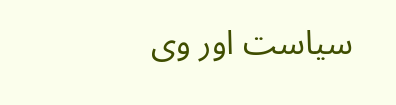سیاست اور وی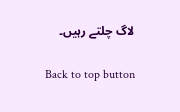لاگ چلتے رہیں۔

Back to top button